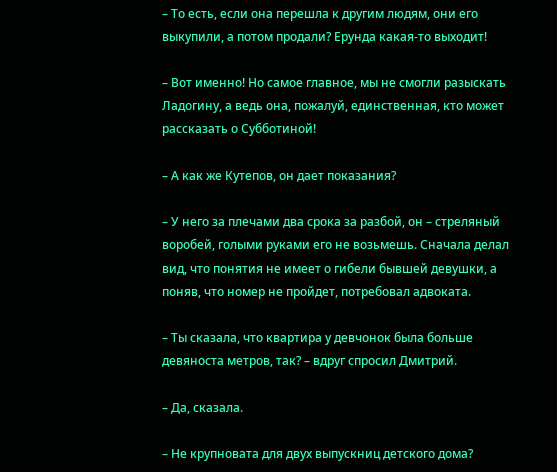– То есть, если она перешла к другим людям, они его выкупили, а потом продали? Ерунда какая-то выходит!

– Вот именно! Но самое главное, мы не смогли разыскать Ладогину, а ведь она, пожалуй, единственная, кто может рассказать о Субботиной!

– А как же Кутепов, он дает показания?

– У него за плечами два срока за разбой, он – стреляный воробей, голыми руками его не возьмешь. Сначала делал вид, что понятия не имеет о гибели бывшей девушки, а поняв, что номер не пройдет, потребовал адвоката.

– Ты сказала, что квартира у девчонок была больше девяноста метров, так? – вдруг спросил Дмитрий.

– Да, сказала.

– Не крупновата для двух выпускниц детского дома?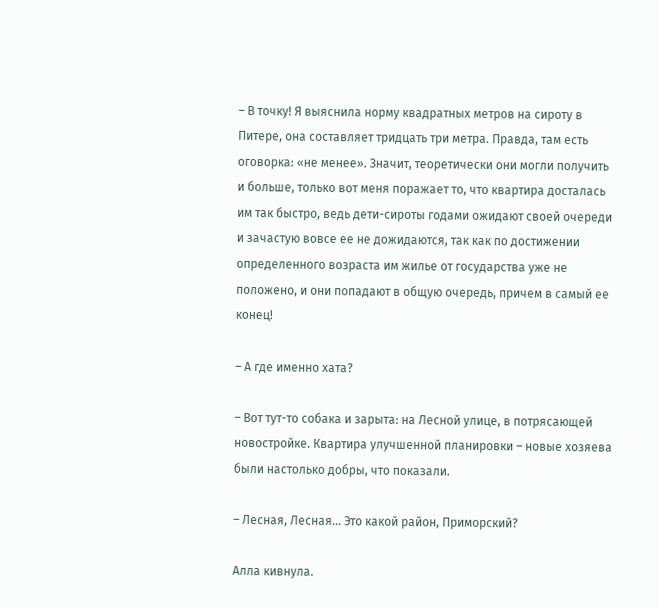– В точку! Я выяснила норму квадратных метров на сироту в Питере, она составляет тридцать три метра. Правда, там есть оговорка: «не менее». Значит, теоретически они могли получить и больше, только вот меня поражает то, что квартира досталась им так быстро, ведь дети-сироты годами ожидают своей очереди и зачастую вовсе ее не дожидаются, так как по достижении определенного возраста им жилье от государства уже не положено, и они попадают в общую очередь, причем в самый ее конец!

– А где именно хата?

– Вот тут-то собака и зарыта: на Лесной улице, в потрясающей новостройке. Квартира улучшенной планировки – новые хозяева были настолько добры, что показали.

– Лесная, Лесная… Это какой район, Приморский?

Алла кивнула.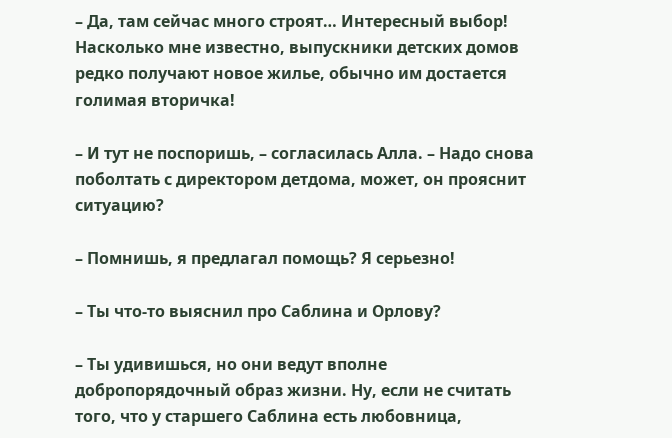– Да, там сейчас много строят… Интересный выбор! Насколько мне известно, выпускники детских домов редко получают новое жилье, обычно им достается голимая вторичка!

– И тут не поспоришь, – согласилась Алла. – Надо снова поболтать с директором детдома, может, он прояснит ситуацию?

– Помнишь, я предлагал помощь? Я серьезно!

– Ты что-то выяснил про Саблина и Орлову?

– Ты удивишься, но они ведут вполне добропорядочный образ жизни. Ну, если не считать того, что у старшего Саблина есть любовница,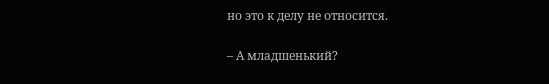но это к делу не относится.

– А младшенький?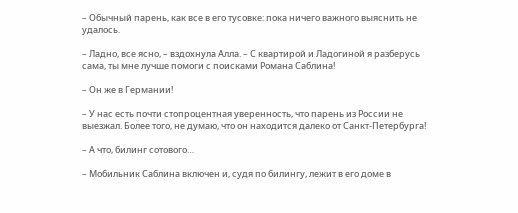– Обычный парень, как все в его тусовке: пока ничего важного выяснить не удалось.

– Ладно, все ясно, – вздохнула Алла. – С квартирой и Ладогиной я разберусь сама, ты мне лучше помоги с поисками Романа Саблина!

– Он же в Германии!

– У нас есть почти стопроцентная уверенность, что парень из России не выезжал. Более того, не думаю, что он находится далеко от Санкт-Петербурга!

– А что, билинг сотового…

– Мобильник Саблина включен и, судя по билингу, лежит в его доме в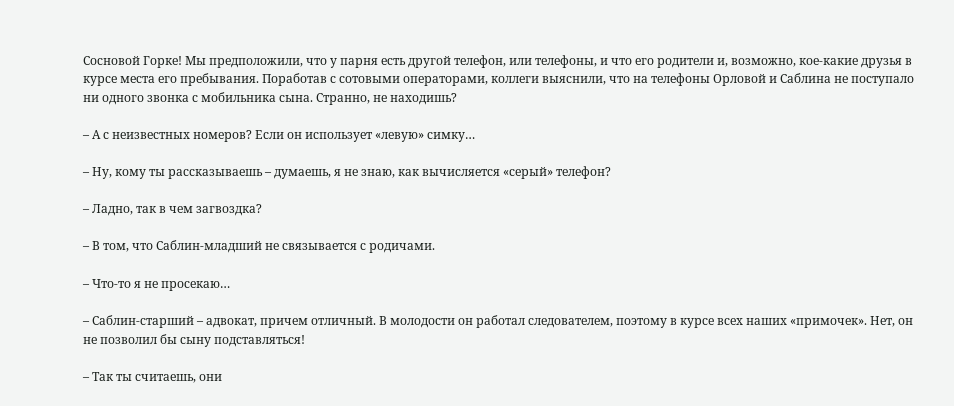Сосновой Горке! Мы предположили, что у парня есть другой телефон, или телефоны, и что его родители и, возможно, кое-какие друзья в курсе места его пребывания. Поработав с сотовыми операторами, коллеги выяснили, что на телефоны Орловой и Саблина не поступало ни одного звонка с мобильника сына. Странно, не находишь?

– А с неизвестных номеров? Если он использует «левую» симку…

– Ну, кому ты рассказываешь – думаешь, я не знаю, как вычисляется «серый» телефон?

– Ладно, так в чем загвоздка?

– В том, что Саблин-младший не связывается с родичами.

– Что-то я не просекаю…

– Саблин-старший – адвокат, причем отличный. В молодости он работал следователем, поэтому в курсе всех наших «примочек». Нет, он не позволил бы сыну подставляться!

– Так ты считаешь, они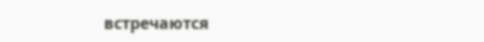встречаются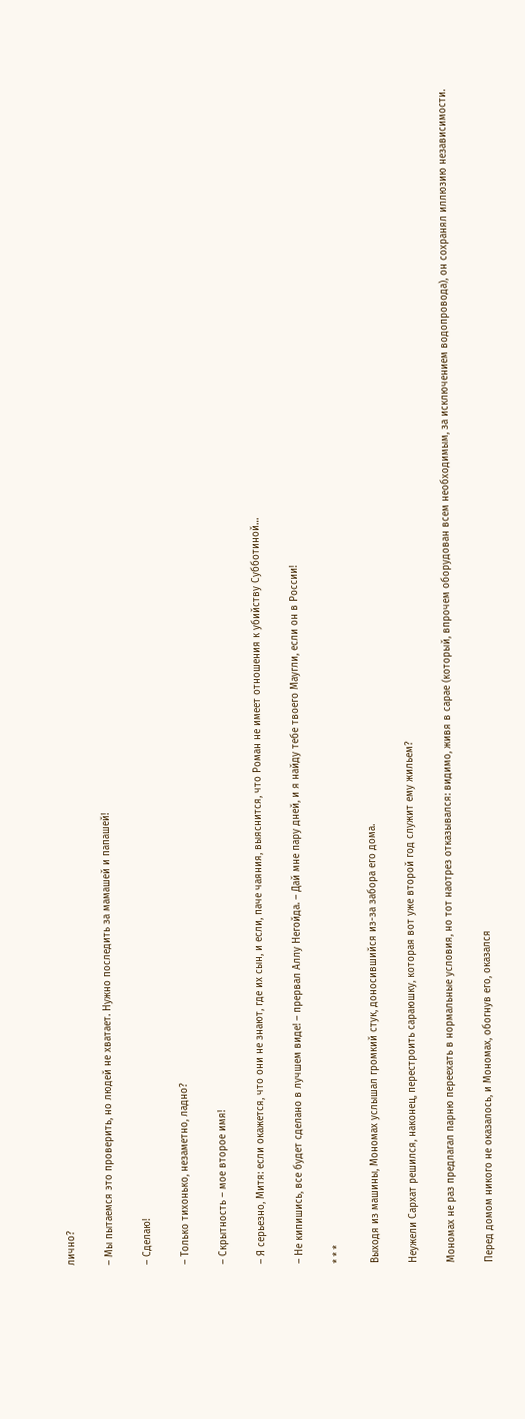лично?

– Мы пытаемся это проверить, но людей не хватает. Нужно последить за мамашей и папашей!

– Сделаю!

– Только тихонько, незаметно, ладно?

– Скрытность – мое второе имя!

– Я серьезно, Митя: если окажется, что они не знают, где их сын, и если, паче чаяния, выяснится, что Роман не имеет отношения к убийству Субботиной…

– Не кипишись, все будет сделано в лучшем виде! – прервал Аллу Негойда. – Дай мне пару дней, и я найду тебе твоего Маугли, если он в России!

* * *

Выходя из машины, Мономах услышал громкий стук, доносившийся из-за забора его дома.

Неужели Сархат решился, наконец, перестроить сараюшку, которая вот уже второй год служит ему жильем?

Мономах не раз предлагал парню переехать в нормальные условия, но тот наотрез отказывался: видимо, живя в сарае (который, впрочем оборудован всем необходимым, за исключением водопровода), он сохранял иллюзию независимости.

Перед домом никого не оказалось, и Мономах, обогнув его, оказался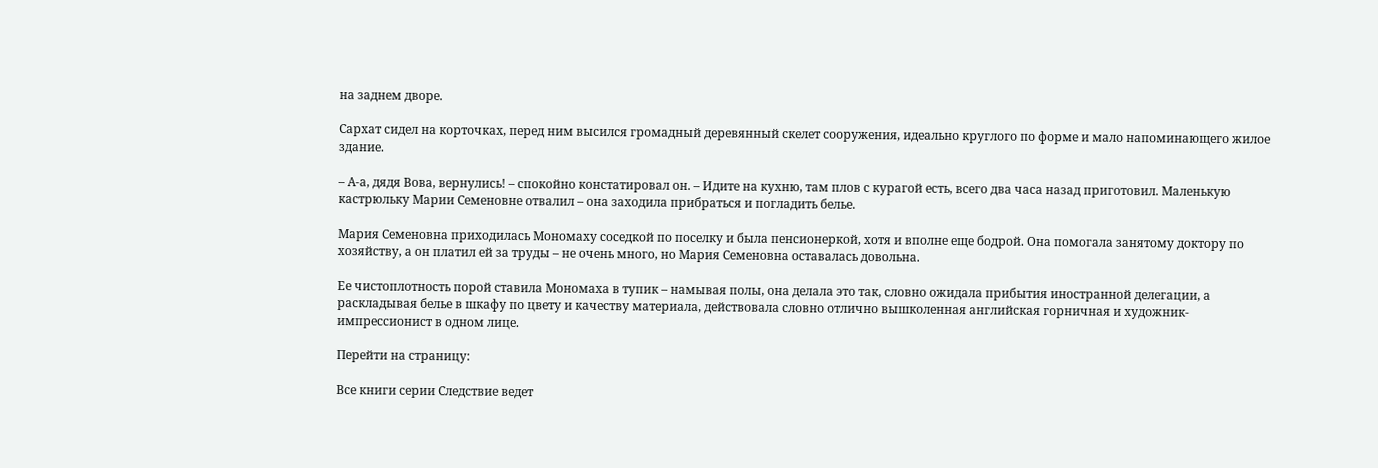на заднем дворе.

Сархат сидел на корточках, перед ним высился громадный деревянный скелет сооружения, идеально круглого по форме и мало напоминающего жилое здание.

– А-а, дядя Вова, вернулись! – спокойно констатировал он. – Идите на кухню, там плов с курагой есть, всего два часа назад приготовил. Маленькую кастрюльку Марии Семеновне отвалил – она заходила прибраться и погладить белье.

Мария Семеновна приходилась Мономаху соседкой по поселку и была пенсионеркой, хотя и вполне еще бодрой. Она помогала занятому доктору по хозяйству, а он платил ей за труды – не очень много, но Мария Семеновна оставалась довольна.

Ее чистоплотность порой ставила Мономаха в тупик – намывая полы, она делала это так, словно ожидала прибытия иностранной делегации, а раскладывая белье в шкафу по цвету и качеству материала, действовала словно отлично вышколенная английская горничная и художник-импрессионист в одном лице.

Перейти на страницу:

Все книги серии Следствие ведет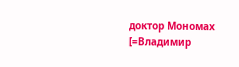доктор Мономах [=Владимир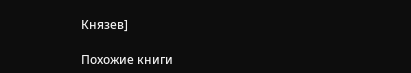Князев]

Похожие книги